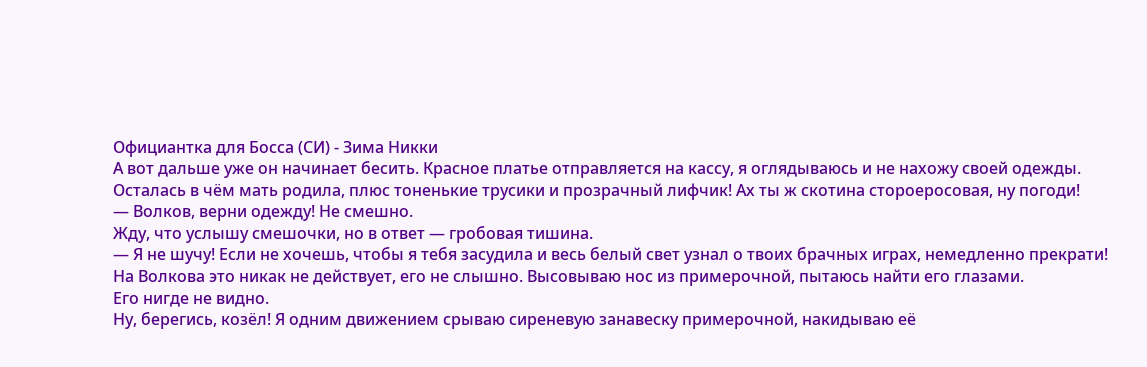Официантка для Босса (СИ) - Зима Никки
А вот дальше уже он начинает бесить. Красное платье отправляется на кассу, я оглядываюсь и не нахожу своей одежды.
Осталась в чём мать родила, плюс тоненькие трусики и прозрачный лифчик! Ах ты ж скотина стороеросовая, ну погоди!
— Волков, верни одежду! Не смешно.
Жду, что услышу смешочки, но в ответ — гробовая тишина.
— Я не шучу! Если не хочешь, чтобы я тебя засудила и весь белый свет узнал о твоих брачных играх, немедленно прекрати!
На Волкова это никак не действует, его не слышно. Высовываю нос из примерочной, пытаюсь найти его глазами.
Его нигде не видно.
Ну, берегись, козёл! Я одним движением срываю сиреневую занавеску примерочной, накидываю её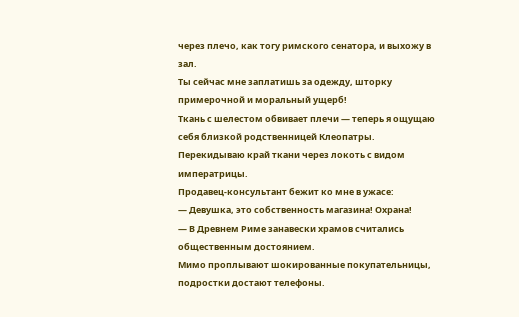через плечо, как тогу римского сенатора, и выхожу в зал.
Ты сейчас мне заплатишь за одежду, шторку примерочной и моральный ущерб!
Ткань с шелестом обвивает плечи — теперь я ощущаю себя близкой родственницей Клеопатры.
Перекидываю край ткани через локоть с видом императрицы.
Продавец-консультант бежит ко мне в ужасе:
— Девушка, это собственность магазина! Охрана!
— В Древнем Риме занавески храмов считались общественным достоянием.
Мимо проплывают шокированные покупательницы, подростки достают телефоны.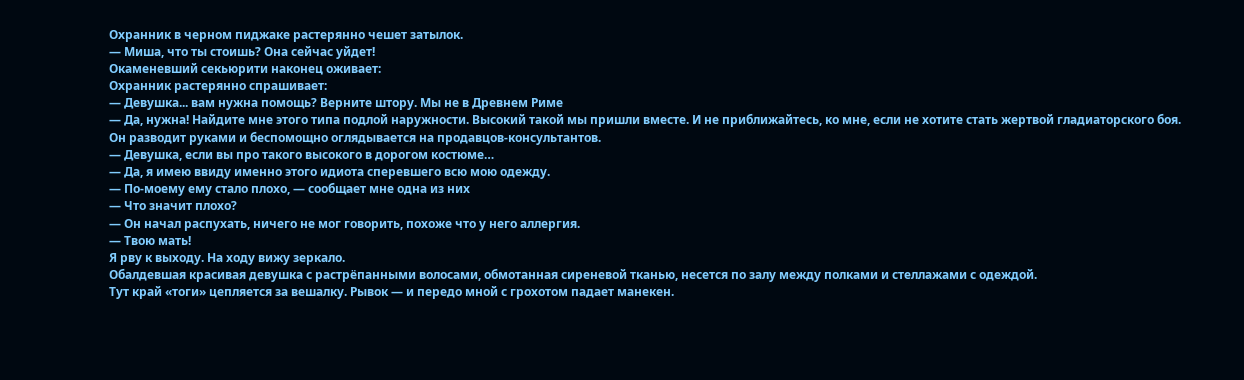Охранник в черном пиджаке растерянно чешет затылок.
— Миша, что ты стоишь? Она сейчас уйдет!
Окаменевший секьюрити наконец оживает:
Охранник растерянно спрашивает:
— Девушка... вам нужна помощь? Верните штору. Мы не в Древнем Риме
— Да, нужна! Найдите мне этого типа подлой наружности. Высокий такой мы пришли вместе. И не приближайтесь, ко мне, если не хотите стать жертвой гладиаторского боя.
Он разводит руками и беспомощно оглядывается на продавцов-консультантов.
— Девушка, если вы про такого высокого в дорогом костюме…
— Да, я имею ввиду именно этого идиота сперевшего всю мою одежду.
— По-моему ему стало плохо, — сообщает мне одна из них
— Что значит плохо?
— Он начал распухать, ничего не мог говорить, похоже что у него аллергия.
— Твою мать!
Я рву к выходу. На ходу вижу зеркало.
Обалдевшая красивая девушка с растрёпанными волосами, обмотанная сиреневой тканью, несется по залу между полками и стеллажами с одеждой.
Тут край «тоги» цепляется за вешалку. Рывок — и передо мной с грохотом падает манекен.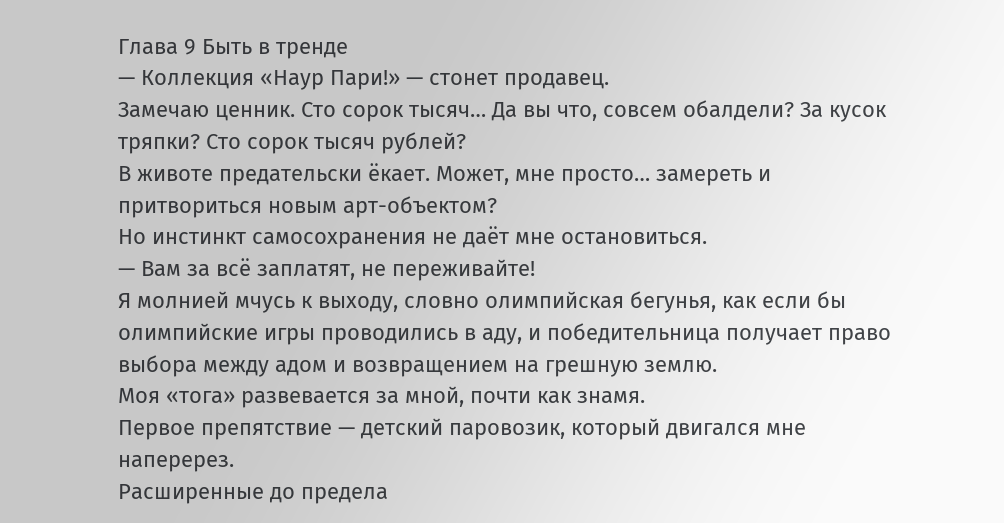Глава 9 Быть в тренде
— Коллекция «Наур Пари!» — стонет продавец.
Замечаю ценник. Сто сорок тысяч… Да вы что, совсем обалдели? За кусок тряпки? Сто сорок тысяч рублей?
В животе предательски ёкает. Может, мне просто… замереть и притвориться новым арт-объектом?
Но инстинкт самосохранения не даёт мне остановиться.
— Вам за всё заплатят, не переживайте!
Я молнией мчусь к выходу, словно олимпийская бегунья, как если бы олимпийские игры проводились в аду, и победительница получает право выбора между адом и возвращением на грешную землю.
Моя «тога» развевается за мной, почти как знамя.
Первое препятствие — детский паровозик, который двигался мне наперерез.
Расширенные до предела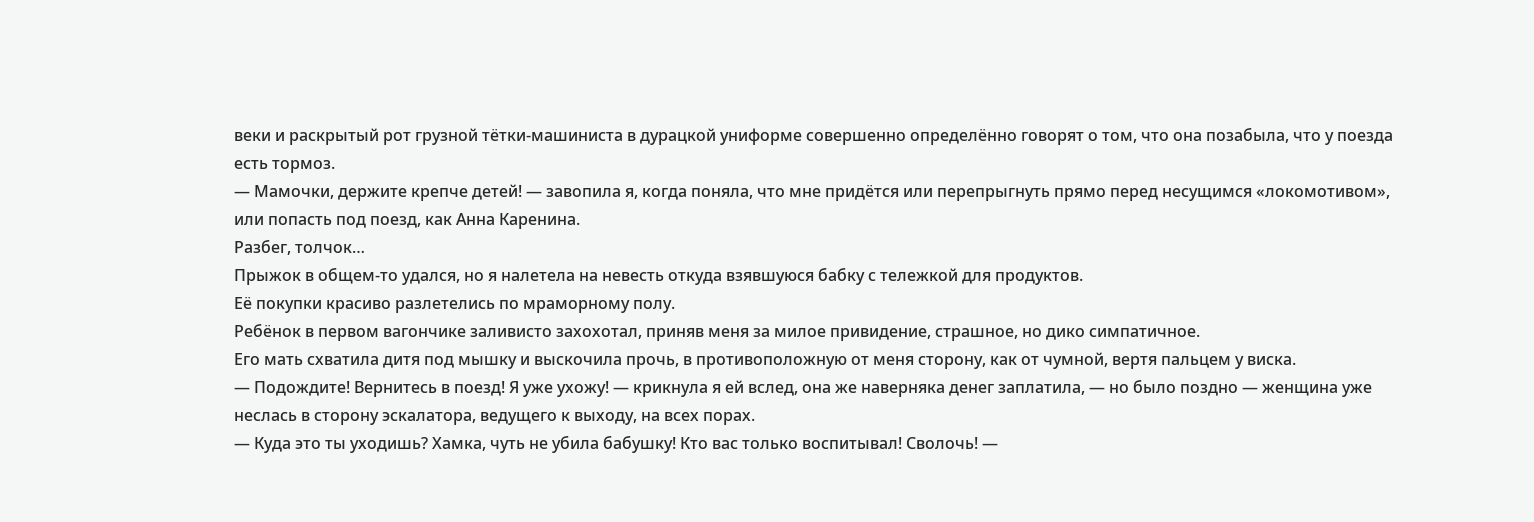веки и раскрытый рот грузной тётки-машиниста в дурацкой униформе совершенно определённо говорят о том, что она позабыла, что у поезда есть тормоз.
— Мамочки, держите крепче детей! — завопила я, когда поняла, что мне придётся или перепрыгнуть прямо перед несущимся «локомотивом», или попасть под поезд, как Анна Каренина.
Разбег, толчок…
Прыжок в общем-то удался, но я налетела на невесть откуда взявшуюся бабку с тележкой для продуктов.
Её покупки красиво разлетелись по мраморному полу.
Ребёнок в первом вагончике заливисто захохотал, приняв меня за милое привидение, страшное, но дико симпатичное.
Его мать схватила дитя под мышку и выскочила прочь, в противоположную от меня сторону, как от чумной, вертя пальцем у виска.
— Подождите! Вернитесь в поезд! Я уже ухожу! — крикнула я ей вслед, она же наверняка денег заплатила, — но было поздно — женщина уже неслась в сторону эскалатора, ведущего к выходу, на всех порах.
— Куда это ты уходишь? Хамка, чуть не убила бабушку! Кто вас только воспитывал! Сволочь! —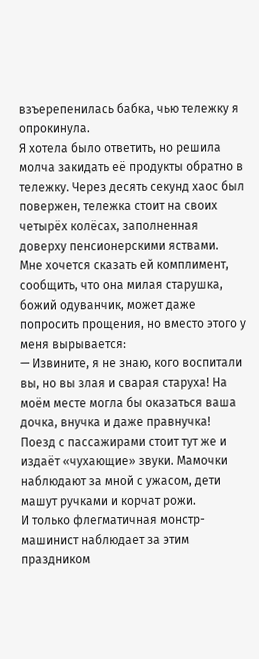взъерепенилась бабка, чью тележку я опрокинула.
Я хотела было ответить, но решила молча закидать её продукты обратно в тележку. Через десять секунд хаос был повержен, тележка стоит на своих четырёх колёсах, заполненная доверху пенсионерскими яствами.
Мне хочется сказать ей комплимент, сообщить, что она милая старушка, божий одуванчик, может даже попросить прощения, но вместо этого у меня вырывается:
— Извините, я не знаю, кого воспитали вы, но вы злая и сварая старуха! На моём месте могла бы оказаться ваша дочка, внучка и даже правнучка!
Поезд с пассажирами стоит тут же и издаёт «чухающие» звуки. Мамочки наблюдают за мной с ужасом, дети машут ручками и корчат рожи.
И только флегматичная монстр-машинист наблюдает за этим праздником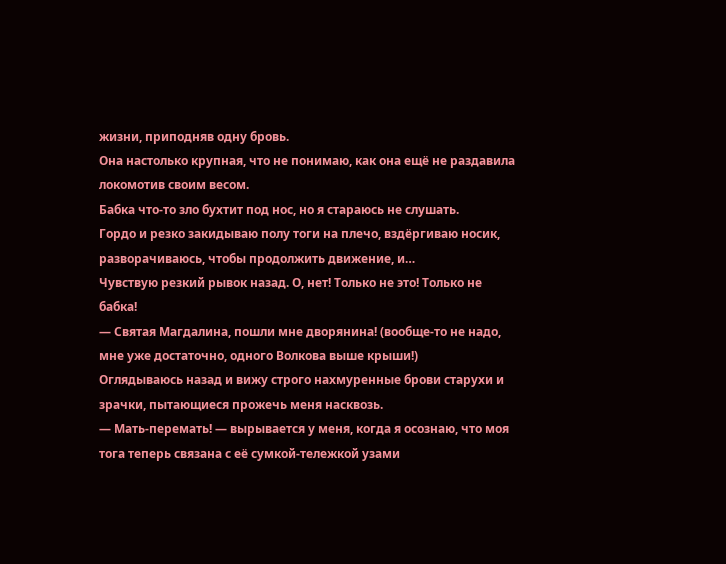жизни, приподняв одну бровь.
Она настолько крупная, что не понимаю, как она ещё не раздавила локомотив своим весом.
Бабка что-то зло бухтит под нос, но я стараюсь не слушать.
Гордо и резко закидываю полу тоги на плечо, вздёргиваю носик, разворачиваюсь, чтобы продолжить движение, и…
Чувствую резкий рывок назад. О, нет! Только не это! Только не бабка!
— Святая Магдалина, пошли мне дворянина! (вообще-то не надо, мне уже достаточно, одного Волкова выше крыши!)
Оглядываюсь назад и вижу строго нахмуренные брови старухи и зрачки, пытающиеся прожечь меня насквозь.
— Мать-перемать! — вырывается у меня, когда я осознаю, что моя тога теперь связана с её сумкой-тележкой узами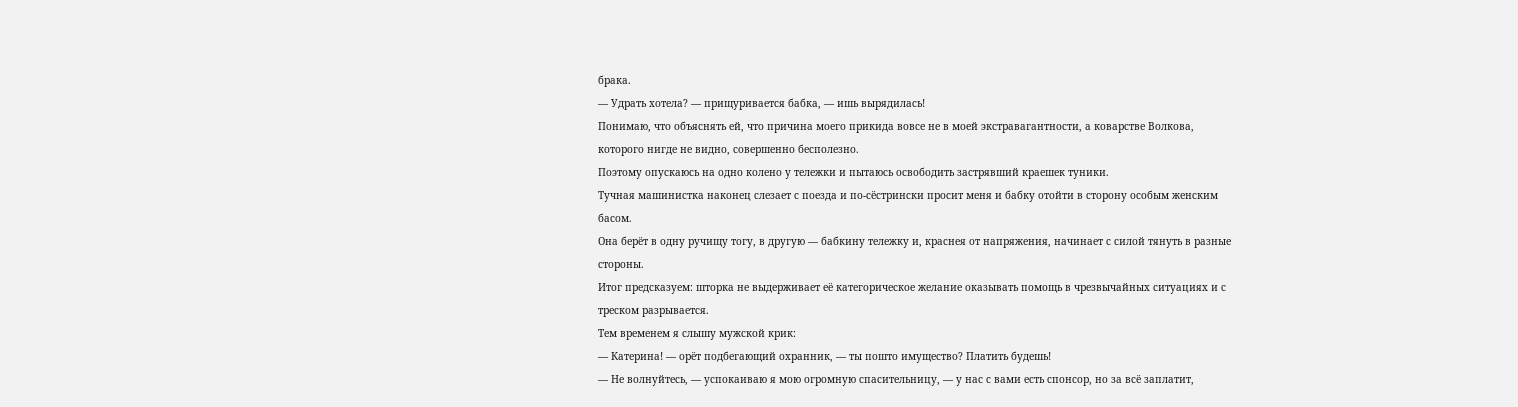брака.
— Удрать хотела? — прищуривается бабка, — ишь вырядилась!
Понимаю, что объяснять ей, что причина моего прикида вовсе не в моей экстравагантности, а коварстве Волкова, которого нигде не видно, совершенно бесполезно.
Поэтому опускаюсь на одно колено у тележки и пытаюсь освободить застрявший краешек туники.
Тучная машинистка наконец слезает с поезда и по-сёстрински просит меня и бабку отойти в сторону особым женским басом.
Она берёт в одну ручищу тогу, в другую — бабкину тележку и, краснея от напряжения, начинает с силой тянуть в разные стороны.
Итог предсказуем: шторка не выдерживает её категорическое желание оказывать помощь в чрезвычайных ситуациях и с треском разрывается.
Тем временем я слышу мужской крик:
— Катерина! — орёт подбегающий охранник, — ты пошто имущество? Платить будешь!
— Не волнуйтесь, — успокаиваю я мою огромную спасительницу, — у нас с вами есть спонсор, но за всё заплатит,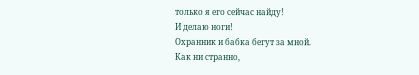только я его сейчас найду!
И делаю ноги!
Охранник и бабка бегут за мной.
Как ни странно,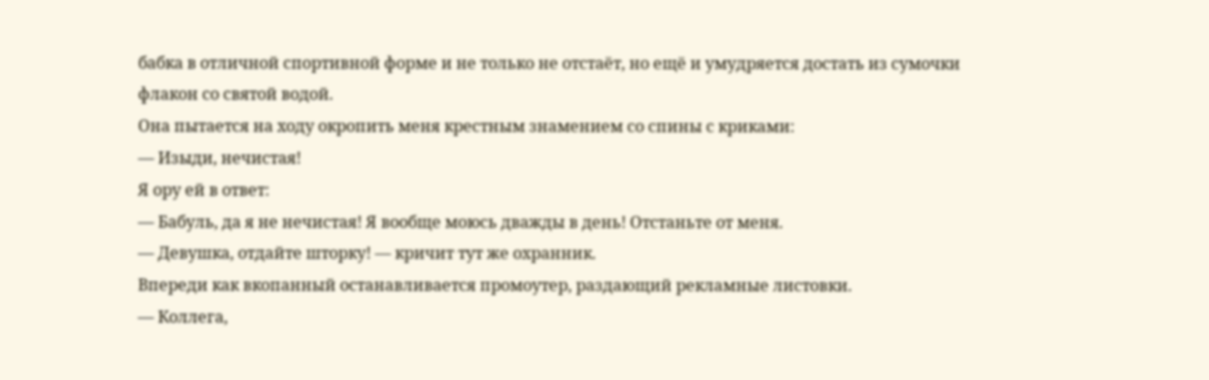бабка в отличной спортивной форме и не только не отстаёт, но ещё и умудряется достать из сумочки флакон со святой водой.
Она пытается на ходу окропить меня крестным знамением со спины с криками:
— Изыди, нечистая!
Я ору ей в ответ:
— Бабуль, да я не нечистая! Я вообще моюсь дважды в день! Отстаньте от меня.
— Девушка, отдайте шторку! — кричит тут же охранник.
Впереди как вкопанный останавливается промоутер, раздающий рекламные листовки.
— Коллега,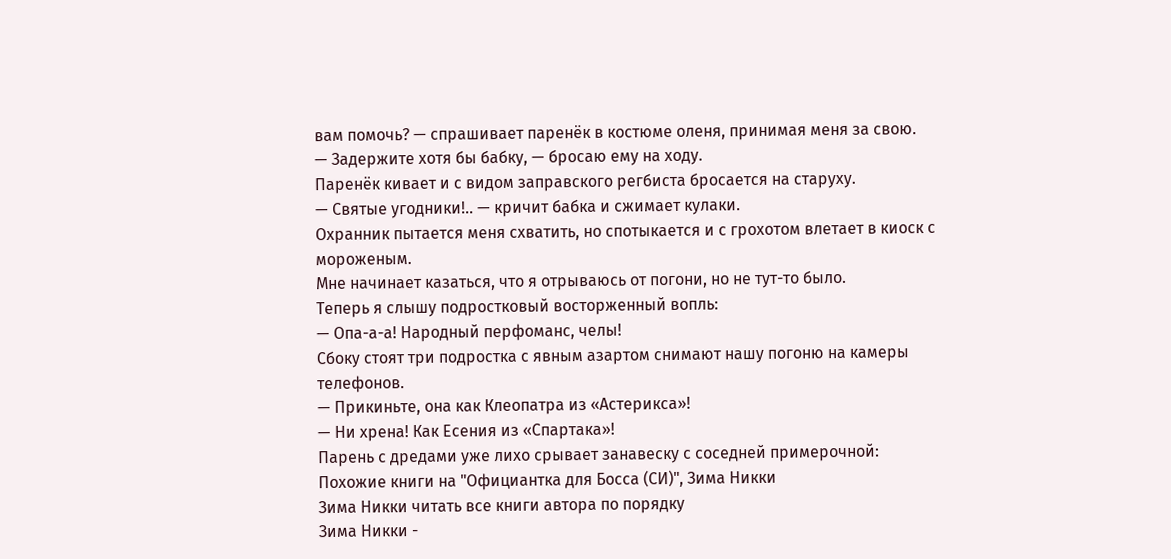вам помочь? — спрашивает паренёк в костюме оленя, принимая меня за свою.
— Задержите хотя бы бабку, — бросаю ему на ходу.
Паренёк кивает и с видом заправского регбиста бросается на старуху.
— Святые угодники!.. — кричит бабка и сжимает кулаки.
Охранник пытается меня схватить, но спотыкается и с грохотом влетает в киоск с мороженым.
Мне начинает казаться, что я отрываюсь от погони, но не тут-то было.
Теперь я слышу подростковый восторженный вопль:
— Опа-а-а! Народный перфоманс, челы!
Сбоку стоят три подростка с явным азартом снимают нашу погоню на камеры телефонов.
— Прикиньте, она как Клеопатра из «Астерикса»!
— Ни хрена! Как Есения из «Спартака»!
Парень с дредами уже лихо срывает занавеску с соседней примерочной:
Похожие книги на "Официантка для Босса (СИ)", Зима Никки
Зима Никки читать все книги автора по порядку
Зима Никки -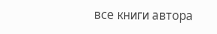все книги автора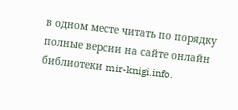в одном месте читать по порядку полные версии на сайте онлайн библиотеки mir-knigi.info.